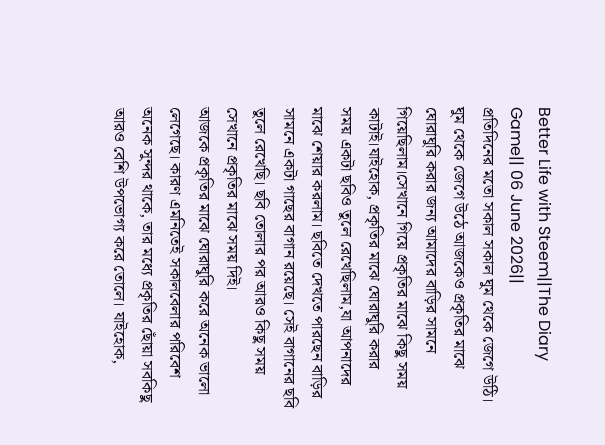Better Life with Steem||The Diary Game|| 06 June 2026||
প্রতিদিনের মতো সকাল সকাল ঘুম থেকে জেগে উঠি। ঘুম থেকে জেগে উঠে আজকেও প্রকৃতির মাঝে ঘোরাঘুরি করার জন্য আমাদের বাড়ির সামনে গিয়েছিলাম।সেখানে গিয়ে প্রকৃতির মাঝে কিছু সময় কাটাই।যাইহোক, প্রকৃতির মাঝে ঘোরাঘুরি করার
সময় একটা ছবিও তুলে রেখেছিলাম,যা আপনাদের মাঝে শেয়ার করলাম। ছবিতে দেখতে পারছেন বাড়ির সামনে একটা গাছের বাগান রয়েছে। সেই বাগানের ছবি তুলে রেখেছি। ছবি তোলার পর আরও কিছু সময় সেখানে প্রকৃতির মাঝে সময় দিই।
আজকে প্রকৃতির মাঝে ঘোরাঘুরি করে অনেক ভালো লেগেছে। কারণ এমনিতেই সকালবেলার পরিবেশ অনেক সুন্দর থাকে, তার মধ্যে প্রকৃতির ছোঁয়া সবকিছু আরও বেশি উপভোগ্য করে তোলে। যাইহোক,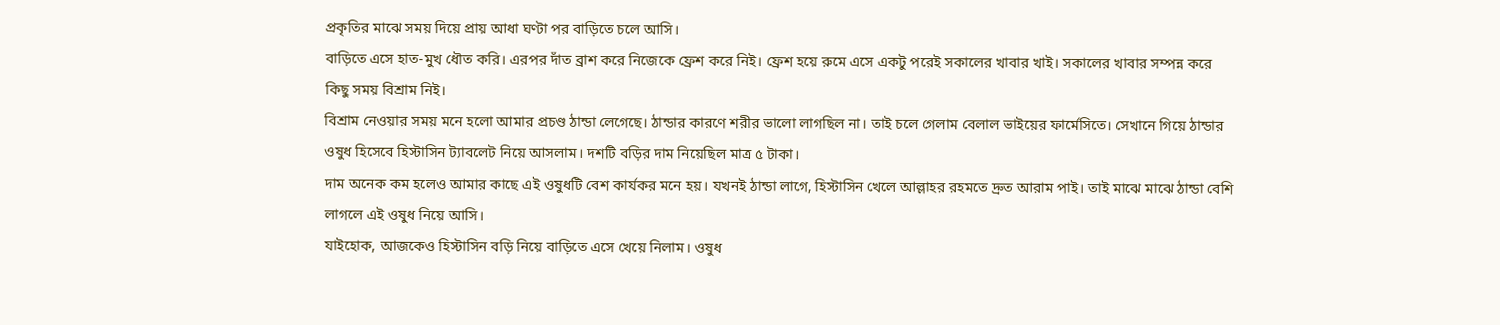প্রকৃতির মাঝে সময় দিয়ে প্রায় আধা ঘণ্টা পর বাড়িতে চলে আসি।
বাড়িতে এসে হাত-মুখ ধৌত করি। এরপর দাঁত ব্রাশ করে নিজেকে ফ্রেশ করে নিই। ফ্রেশ হয়ে রুমে এসে একটু পরেই সকালের খাবার খাই। সকালের খাবার সম্পন্ন করে কিছু সময় বিশ্রাম নিই।
বিশ্রাম নেওয়ার সময় মনে হলো আমার প্রচণ্ড ঠান্ডা লেগেছে। ঠান্ডার কারণে শরীর ভালো লাগছিল না। তাই চলে গেলাম বেলাল ভাইয়ের ফার্মেসিতে। সেখানে গিয়ে ঠান্ডার ওষুধ হিসেবে হিস্টাসিন ট্যাবলেট নিয়ে আসলাম। দশটি বড়ির দাম নিয়েছিল মাত্র ৫ টাকা।
দাম অনেক কম হলেও আমার কাছে এই ওষুধটি বেশ কার্যকর মনে হয়। যখনই ঠান্ডা লাগে, হিস্টাসিন খেলে আল্লাহর রহমতে দ্রুত আরাম পাই। তাই মাঝে মাঝে ঠান্ডা বেশি লাগলে এই ওষুধ নিয়ে আসি।
যাইহোক, আজকেও হিস্টাসিন বড়ি নিয়ে বাড়িতে এসে খেয়ে নিলাম। ওষুধ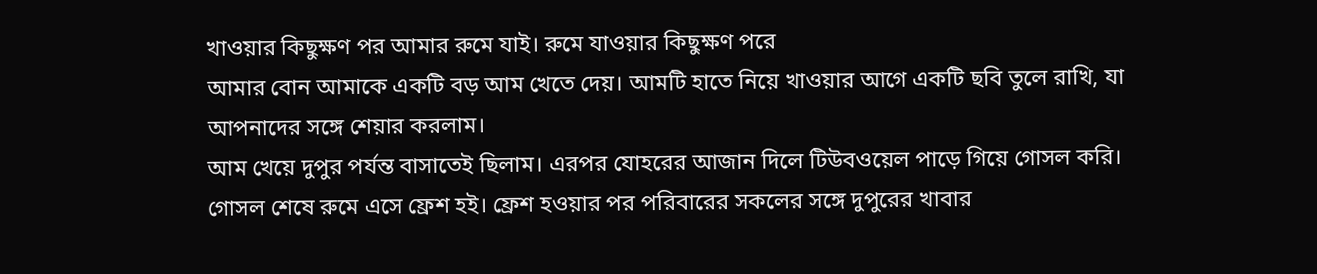খাওয়ার কিছুক্ষণ পর আমার রুমে যাই। রুমে যাওয়ার কিছুক্ষণ পরে
আমার বোন আমাকে একটি বড় আম খেতে দেয়। আমটি হাতে নিয়ে খাওয়ার আগে একটি ছবি তুলে রাখি, যা আপনাদের সঙ্গে শেয়ার করলাম।
আম খেয়ে দুপুর পর্যন্ত বাসাতেই ছিলাম। এরপর যোহরের আজান দিলে টিউবওয়েল পাড়ে গিয়ে গোসল করি। গোসল শেষে রুমে এসে ফ্রেশ হই। ফ্রেশ হওয়ার পর পরিবারের সকলের সঙ্গে দুপুরের খাবার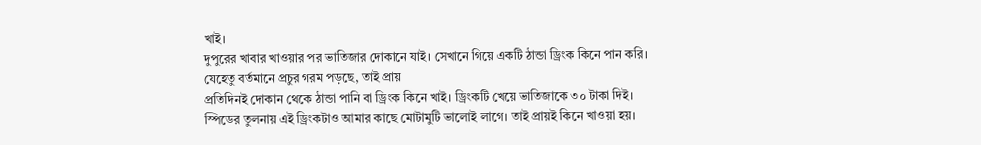খাই।
দুপুরের খাবার খাওয়ার পর ভাতিজার দোকানে যাই। সেখানে গিয়ে একটি ঠান্ডা ড্রিংক কিনে পান করি। যেহেতু বর্তমানে প্রচুর গরম পড়ছে, তাই প্রায়
প্রতিদিনই দোকান থেকে ঠান্ডা পানি বা ড্রিংক কিনে খাই। ড্রিংকটি খেয়ে ভাতিজাকে ৩০ টাকা দিই। স্পিডের তুলনায় এই ড্রিংকটাও আমার কাছে মোটামুটি ভালোই লাগে। তাই প্রায়ই কিনে খাওয়া হয়।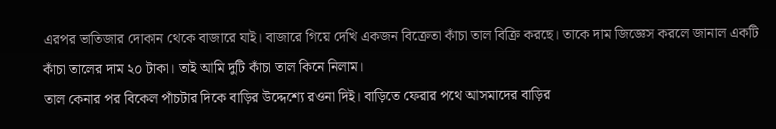এরপর ভাতিজার দোকান থেকে বাজারে যাই। বাজারে গিয়ে দেখি একজন বিক্রেতা কাঁচা তাল বিক্রি করছে। তাকে দাম জিজ্ঞেস করলে জানাল একটি কাঁচা তালের দাম ২০ টাকা। তাই আমি দুটি কাঁচা তাল কিনে নিলাম।
তাল কেনার পর বিকেল পাঁচটার দিকে বাড়ির উদ্দেশ্যে রওনা দিই। বাড়িতে ফেরার পথে আসমাদের বাড়ির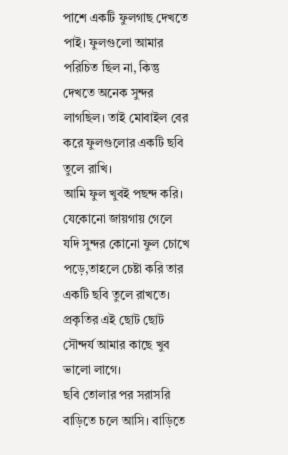পাশে একটি ফুলগাছ দেখতে পাই। ফুলগুলো আমার পরিচিত ছিল না, কিন্তু দেখতে অনেক সুন্দর লাগছিল। তাই মোবাইল বের করে ফুলগুলোর একটি ছবি তুলে রাখি।
আমি ফুল খুবই পছন্দ করি। যেকোনো জায়গায় গেলে যদি সুন্দর কোনো ফুল চোখে পড়ে,তাহলে চেষ্টা করি তার একটি ছবি তুলে রাখতে। প্রকৃতির এই ছোট ছোট সৌন্দর্য আমার কাছে খুব ভালো লাগে।
ছবি তোলার পর সরাসরি বাড়িতে চলে আসি। বাড়িতে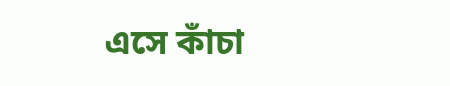এসে কাঁচা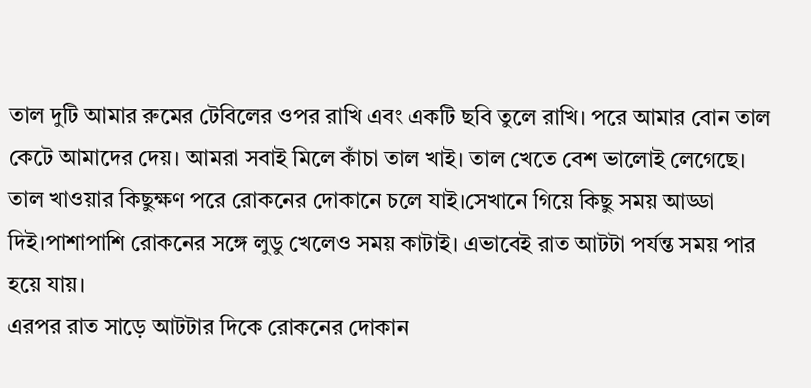তাল দুটি আমার রুমের টেবিলের ওপর রাখি এবং একটি ছবি তুলে রাখি। পরে আমার বোন তাল কেটে আমাদের দেয়। আমরা সবাই মিলে কাঁচা তাল খাই। তাল খেতে বেশ ভালোই লেগেছে।
তাল খাওয়ার কিছুক্ষণ পরে রোকনের দোকানে চলে যাই।সেখানে গিয়ে কিছু সময় আড্ডা দিই।পাশাপাশি রোকনের সঙ্গে লুডু খেলেও সময় কাটাই। এভাবেই রাত আটটা পর্যন্ত সময় পার হয়ে যায়।
এরপর রাত সাড়ে আটটার দিকে রোকনের দোকান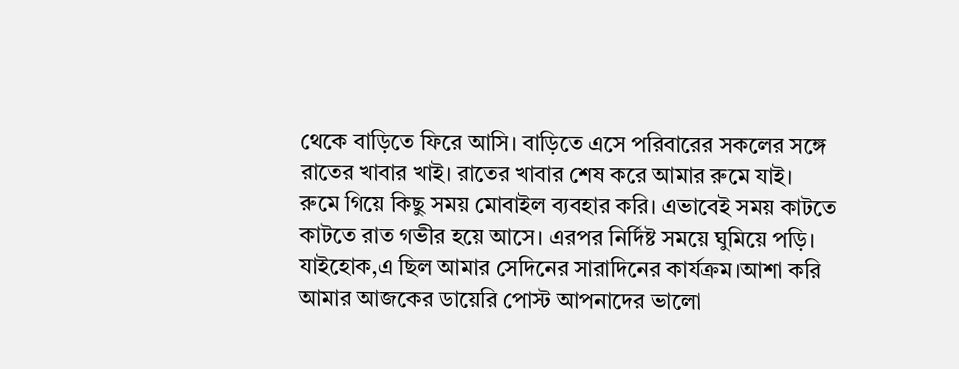থেকে বাড়িতে ফিরে আসি। বাড়িতে এসে পরিবারের সকলের সঙ্গে রাতের খাবার খাই। রাতের খাবার শেষ করে আমার রুমে যাই।
রুমে গিয়ে কিছু সময় মোবাইল ব্যবহার করি। এভাবেই সময় কাটতে কাটতে রাত গভীর হয়ে আসে। এরপর নির্দিষ্ট সময়ে ঘুমিয়ে পড়ি।
যাইহোক,এ ছিল আমার সেদিনের সারাদিনের কার্যক্রম।আশা করি আমার আজকের ডায়েরি পোস্ট আপনাদের ভালো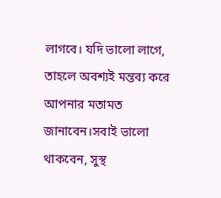লাগবে। যদি ভালো লাগে, তাহলে অবশ্যই মন্তব্য করে আপনার মতামত জানাবেন।সবাই ভালো থাকবেন, সুস্থ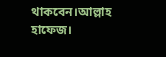থাকবেন।আল্লাহ হাফেজ।